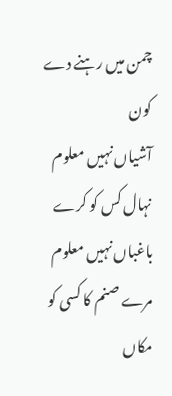چمن میں رہنے دے کون
آشیاں نہیں معلوم
نہال کس کو کرے
باغباں نہیں معلوم
مرے صنم کا کسی کو
مکاں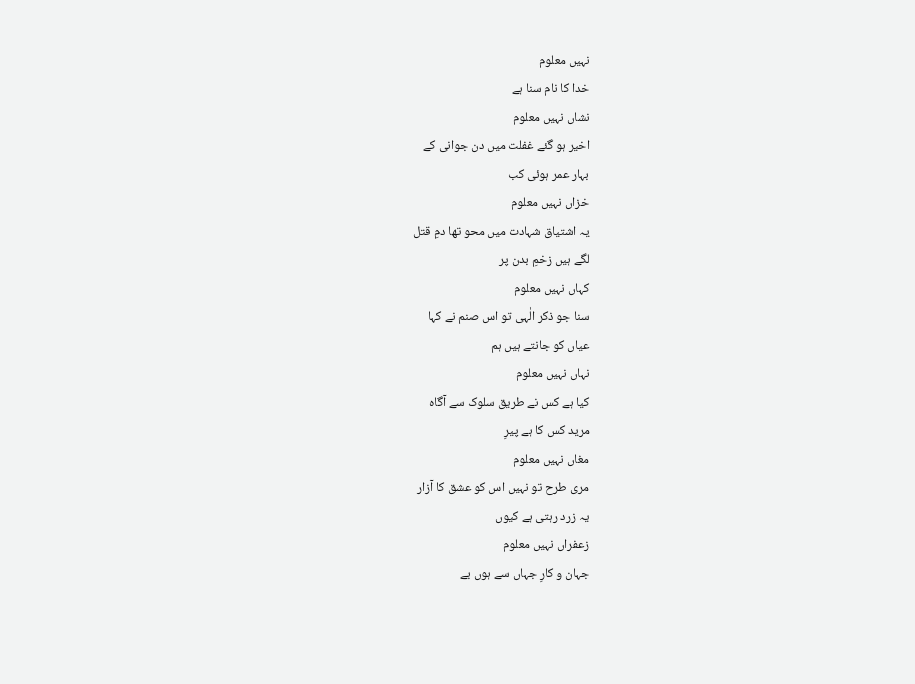نہیں معلوم
خدا کا نام سنا ہے
نشاں نہیں معلوم
اخیر ہو گئے غفلت میں دن جوانی کے
بہار عمر ہوئی کب
خزاں نہیں معلوم
یہ اشتیاق شہادت میں محو تھا دمِ قتل
لگے ہیں زخمِ بدن پر
کہاں نہیں معلوم
سنا جو ذکر الٰہی تو اس صنم نے کہا
عیاں کو جانتے ہیں ہم
نہاں نہیں معلوم
کیا ہے کس نے طریق سلوک سے آگاہ
مرید کس کا ہے پیرِ
مغاں نہیں معلوم
مری طرح تو نہیں اس کو عشق کا آزار
یہ زرد رہتی ہے کیوں
زعفراں نہیں معلوم
جہان و کارِ جہاں سے ہوں بے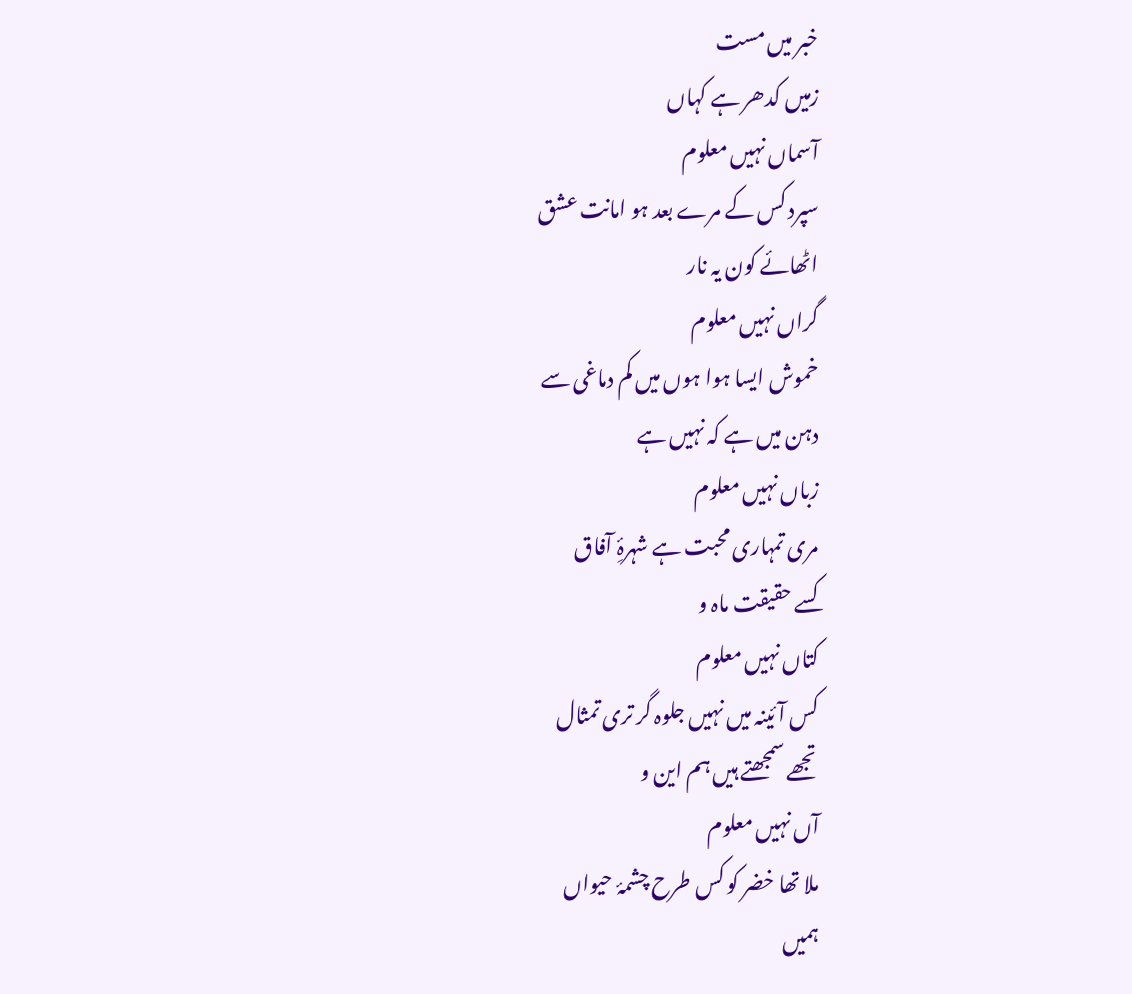خبر میں مست
زمیں کدھر ہے کہاں
آسماں نہیں معلوم
سپرد کس کے مرے بعد ہو امانت عشق
اٹھائے کون یہ نار
گراں نہیں معلوم
خموش ایسا ہوا ہوں میں کم دماغی سے
دہن میں ہے کہ نہیں ہے
زباں نہیں معلوم
مری تمہاری محبت ہے شہرۂِ آفاق
کسے حقیقت ماہ و
کتاں نہیں معلوم
کس آئینہ میں نہیں جلوہ گر تری تمثال
تجھے سمجھتے ہیں ہم این و
آں نہیں معلوم
ملا تھا خضر کو کس طرح چشمۂ حیواں
ہمیں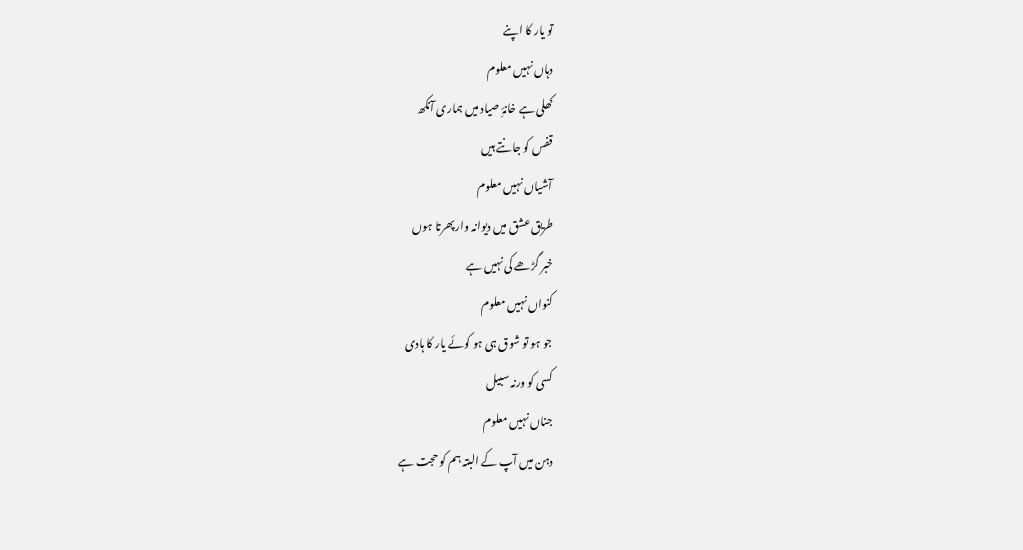تو یار کا اپنے
دہاں نہیں معلوم
کھلی ہے خانۂِ صیاد میں ہماری آنکھ
قفس کو جانتے ہیں
آشیاں نہیں معلوم
طریق عشق میں دیوانہ وار پھرتا ہوں
خبر گڑھے کی نہیں ہے
کنواں نہیں معلوم
جو ہو تو شوق ہی ہو کوئے یار کا ہادی
کسی کو ورنہ سبیل
جناں نہیں معلوم
دہن میں آپ کے البتہ ہم کو حجت ہے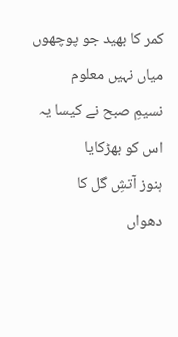کمر کا بھید جو پوچھوں
میاں نہیں معلوم
نسیمِ صبح نے کیسا یہ اس کو بھڑکایا
ہنوز آتشِ گل کا
دھواں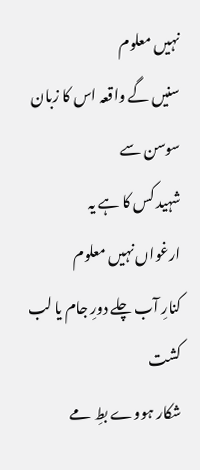نہیں معلوم
سنیں گے واقعہ اس کا زبان سوسن سے
شہید کس کا ہے یہ
ارغواں نہیں معلوم
کنارِ آب چلے دورِ جام یا لب کشت
شکار ہووے بطِ مے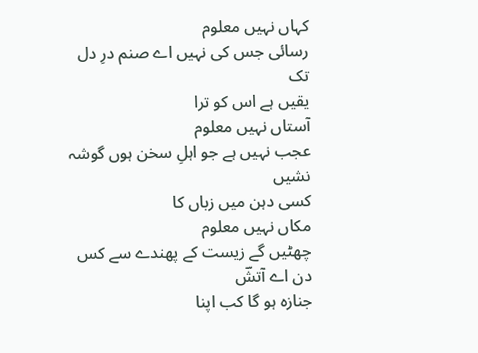کہاں نہیں معلوم
رسائی جس کی نہیں اے صنم درِ دل تک
یقیں ہے اس کو ترا
آستاں نہیں معلوم
عجب نہیں ہے جو اہلِ سخن ہوں گوشہ نشیں
کسی دہن میں زباں کا
مکاں نہیں معلوم
چھٹیں گے زیست کے پھندے سے کس دن اے آتشؔ
جنازہ ہو گا کب اپنا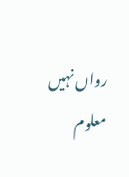رواں نہیں معلوم